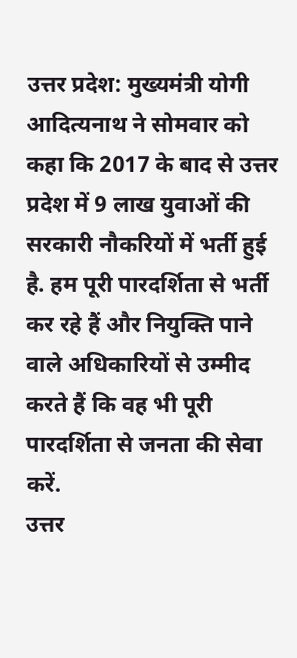उत्तर प्रदेश: मुख्यमंत्री योगी आदित्यनाथ ने सोमवार को कहा कि 2017 के बाद से उत्तर प्रदेश में 9 लाख युवाओं की सरकारी नौकरियों में भर्ती हुई है. हम पूरी पारदर्शिता से भर्ती कर रहे हैं और नियुक्ति पाने वाले अधिकारियों से उम्मीद करते हैं कि वह भी पूरी पारदर्शिता से जनता की सेवा करें.
उत्तर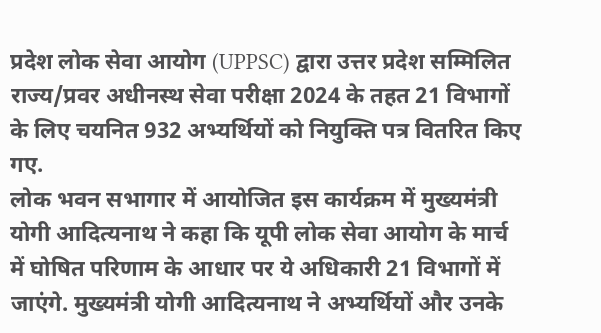प्रदेश लोक सेवा आयोग (UPPSC) द्वारा उत्तर प्रदेश सम्मिलित राज्य/प्रवर अधीनस्थ सेवा परीक्षा 2024 के तहत 21 विभागों के लिए चयनित 932 अभ्यर्थियों को नियुक्ति पत्र वितरित किए गए.
लोक भवन सभागार में आयोजित इस कार्यक्रम में मुख्यमंत्री योगी आदित्यनाथ ने कहा कि यूपी लोक सेवा आयोग के मार्च में घोषित परिणाम के आधार पर ये अधिकारी 21 विभागों में जाएंगे. मुख्यमंत्री योगी आदित्यनाथ ने अभ्यर्थियों और उनके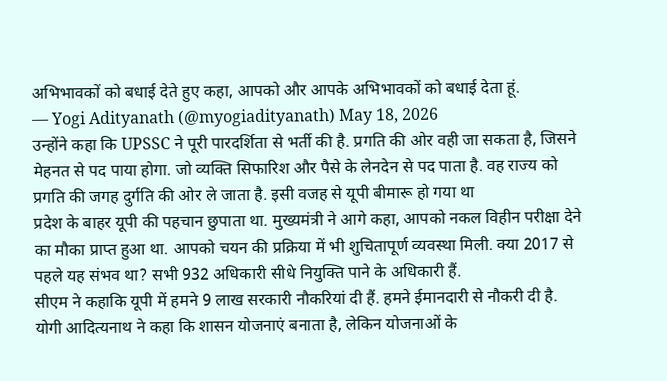अभिभावकों को बधाई देते हुए कहा, आपको और आपके अभिभावकों को बधाई देता हूं.
— Yogi Adityanath (@myogiadityanath) May 18, 2026
उन्होंने कहा कि UPSSC ने पूरी पारदर्शिता से भर्ती की है. प्रगति की ओर वही जा सकता है, जिसने मेहनत से पद पाया होगा. जो व्यक्ति सिफारिश और पैसे के लेनदेन से पद पाता है. वह राज्य को प्रगति की जगह दुर्गति की ओर ले जाता है. इसी वजह से यूपी बीमारू हो गया था
प्रदेश के बाहर यूपी की पहचान छुपाता था. मुख्यमंत्री ने आगे कहा, आपको नकल विहीन परीक्षा देने का मौका प्राप्त हुआ था. आपको चयन की प्रक्रिया में भी शुचितापूर्ण व्यवस्था मिली. क्या 2017 से पहले यह संभव था? सभी 932 अधिकारी सीधे नियुक्ति पाने के अधिकारी हैं.
सीएम ने कहाकि यूपी में हमने 9 लाख सरकारी नौकरियां दी हैं. हमने ईमानदारी से नौकरी दी है. योगी आदित्यनाथ ने कहा कि शासन योजनाएं बनाता है, लेकिन योजनाओं के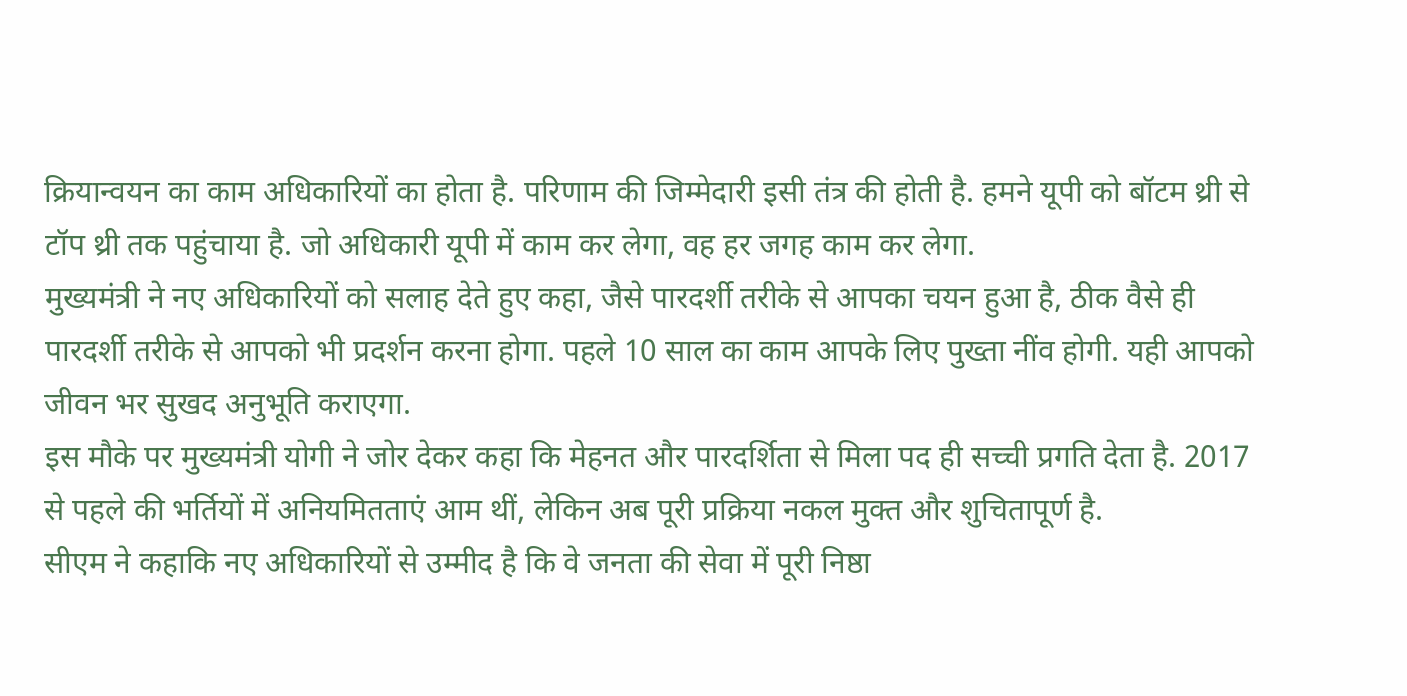क्रियान्वयन का काम अधिकारियों का होता है. परिणाम की जिम्मेदारी इसी तंत्र की होती है. हमने यूपी को बॉटम थ्री से टॉप थ्री तक पहुंचाया है. जो अधिकारी यूपी में काम कर लेगा, वह हर जगह काम कर लेगा.
मुख्यमंत्री ने नए अधिकारियों को सलाह देते हुए कहा, जैसे पारदर्शी तरीके से आपका चयन हुआ है, ठीक वैसे ही पारदर्शी तरीके से आपको भी प्रदर्शन करना होगा. पहले 10 साल का काम आपके लिए पुख्ता नींव होगी. यही आपको जीवन भर सुखद अनुभूति कराएगा.
इस मौके पर मुख्यमंत्री योगी ने जोर देकर कहा कि मेहनत और पारदर्शिता से मिला पद ही सच्ची प्रगति देता है. 2017 से पहले की भर्तियों में अनियमितताएं आम थीं, लेकिन अब पूरी प्रक्रिया नकल मुक्त और शुचितापूर्ण है.
सीएम ने कहाकि नए अधिकारियों से उम्मीद है कि वे जनता की सेवा में पूरी निष्ठा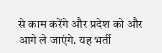से काम करेंगे और प्रदेश को और आगे ले जाएंगे. यह भर्ती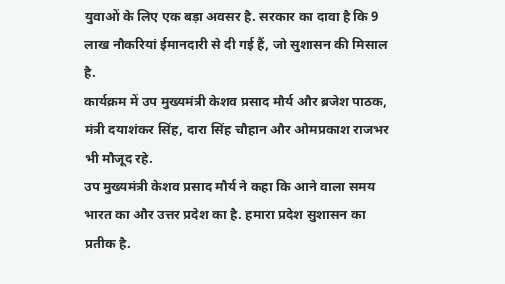युवाओं के लिए एक बड़ा अवसर है. सरकार का दावा है कि 9 लाख नौकरियां ईमानदारी से दी गई हैं, जो सुशासन की मिसाल है.
कार्यक्रम में उप मुख्यमंत्री केशव प्रसाद मौर्य और ब्रजेश पाठक, मंत्री दयाशंकर सिंह, दारा सिंह चौहान और ओमप्रकाश राजभर भी मौजूद रहे.
उप मुख्यमंत्री केशव प्रसाद मौर्य ने कहा कि आने वाला समय भारत का और उत्तर प्रदेश का है. हमारा प्रदेश सुशासन का प्रतीक है.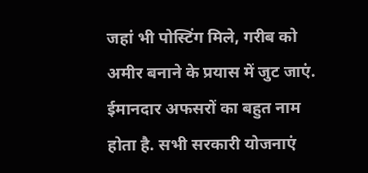जहां भी पोस्टिंग मिले, गरीब को अमीर बनाने के प्रयास में जुट जाएं. ईमानदार अफसरों का बहुत नाम होता है. सभी सरकारी योजनाएं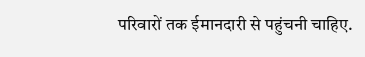परिवारों तक ईमानदारी से पहुंचनी चाहिए.